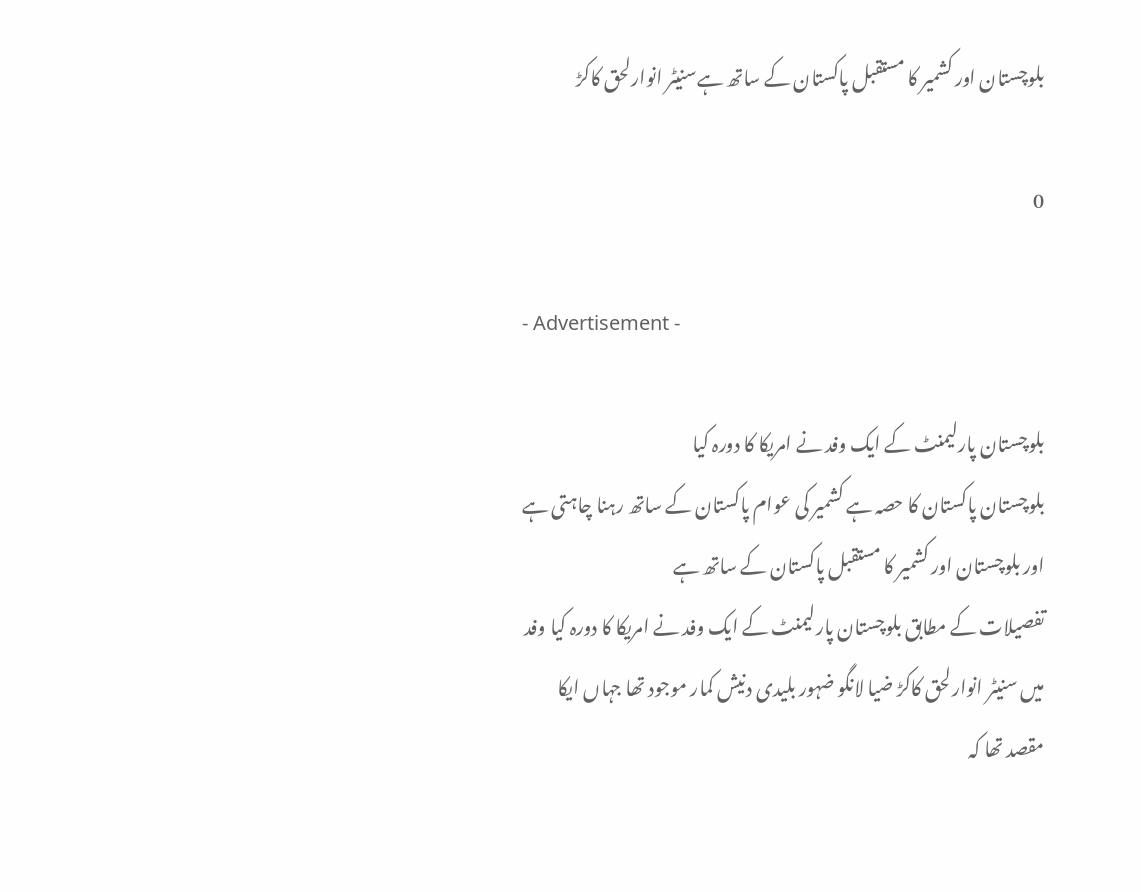بلوچستان اور کشمیر کا مستقبل پاکستان کے ساتھ ہےسنیٹر انوارلحق کاکڑ

0

- Advertisement -

بلوچستان پارلیمنٹ کے ایک وفد نے امریکا کا دورہ کیا
بلوچستان پاکستان کا حصہ ہے کشمیر کی عوام پاکستان کے ساتھ رہنا چاہتی ہے اور بلوچستان اور کشمیر کا مستقبل پاکستان کے ساتھ ہے
تفصیلات کے مطابق بلوچستان پارلیمنٹ کے ایک وفد نے امریکا کا دورہ کیا وفد میں سنیٹر انوارلحق کاکڑ ضیا لانگو ضہور بلیدی دنیش کمار موجود تھا جہاں ایکا مقصد تھا کہ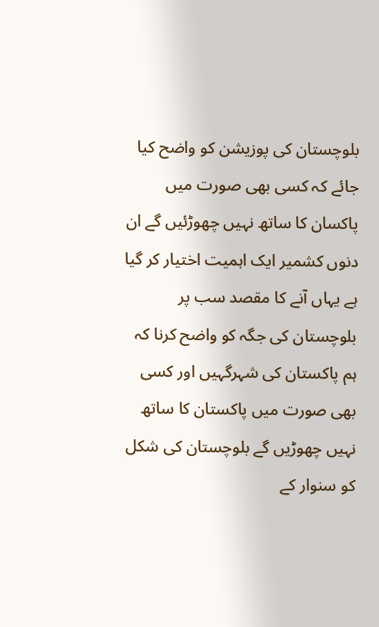بلوچستان کی پوزیشن کو واضح کیا جائے کہ کسی بھی صورت میں پاکسان کا ساتھ نہیں چھوڑئیں گے ان دنوں کشمیر ایک اہمیت اختیار کر گیا ہے یہاں آنے کا مقصد سب پر بلوچستان کی جگہ کو واضح کرنا کہ ہم پاکستان کی شہرگہیں اور کسی بھی صورت میں پاکستان کا ساتھ نہیں چھوڑیں گے بلوچستان کی شکل کو سنوار کے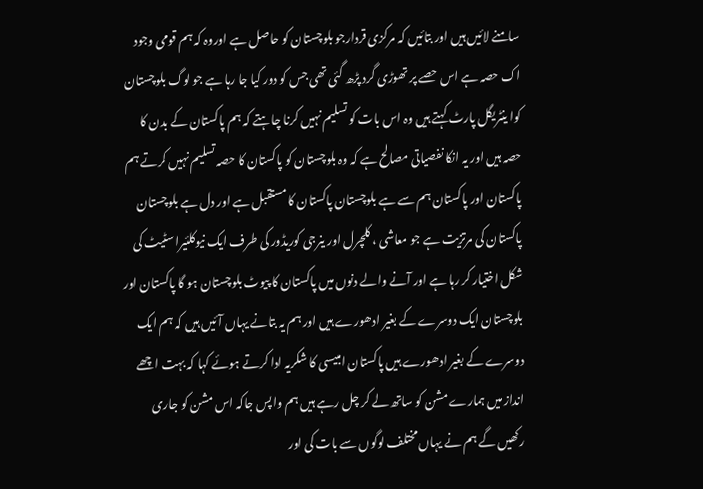سامنے لائیں ہیں اور بتائیں کہ مرکزی قردارجو بلوچستان کو حاصل ہے اوروہ کہ ہم قومی وجود اک حصہ ہے اس حصے پر تھوڑی گرد پڑھ گئی تھی جس کو دور کیا جا رہا ہے جو لوگ بلوچستان کوا ینٹریگل پارٹ کہتے ہیں وہ اس بات کو تسلیم نہیں کرنا چاہتے کہ ہم پاکستان کے بدن کا حصہ ہیں اور یہ انکا نفصیاتی مصالح ہے کہ وہ بلوچستان کو پاکستان کا حصہ تسلیم نہیں کرتے ہم پاکستان اور پاکستان ہم سے ہے بلوچستان پاکستان کا مستقبل ہے اور دل ہے بلوچستان پاکستان کی مرتزیت ہے جو معاشی ، کلچرل اور ینرجی کوریڈور کی طرف ایک نیوکلئیرا سٹیٹ کی شکل اختیار کر رہا ہے اور آنے والے دنوں میں پاکستان کا پیوٹ بلوچستان ہو گا پاکستان اور بلوچستان ایک دوسرے کے بغیر ادھورے ہیں اور ہم یہ بتانے یہاں آئیں ہیں کہ ہم ایک دوسرے کے بغیر ادھورے ہیں پاکستان امبیسی کا شکریہ ادا کرتے ہوئے کہا کہ بہت اچھے انداز میں ہمارے مشن کو ساتھ لے کر چل رہے ہیں ہم واپس جاکہ اس مشن کو جاری رکھیں گے ہم نے یہاں مختلف لوگوں سے بات کی اور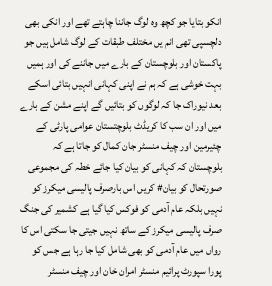انکو بتایا جو کچھ وہ لوگ جاننا چاہتے تھے اور انکی بھی دلچسپی تھی انم یں مختلف طبقات کے لوگ شامل ہیں جو پاکستان اور بلوچستان کے بارے میں جاننے کی اور ہمیں بہت خوشی ہے کہ ہم نے اپنی کہانی انہیں بتائی اسکے بعد نیوراک جا کہ لوگوں کو بتائیں گے اپنے مشن کے بارے میں اور ان سب کا کریڈٹ بلوچتستان عوامی پارٹی کے چئیرمین اور چیف منسٹر جان کمال کو جاتا ہے کہ بلوچستان کہ کہانی کو بیان کیا جائے خطہ کی مجموعی صورتحال کو بیان# کریں اس بارصرف پالیسی میکرز کو نہیں بلکہ عام آدمی کو فوکس کیا گیا ہے کشمیر کی جنگ صرف پالیسی میکرز کے ساتھ نہیں جیتی جا سکتی اس کا رواں میں عام آدمی کو بھی شامل کیا جا رہا ہے جس کو پورا سپورٹ پرائیم منسٹر امران خان اور چیف منسٹر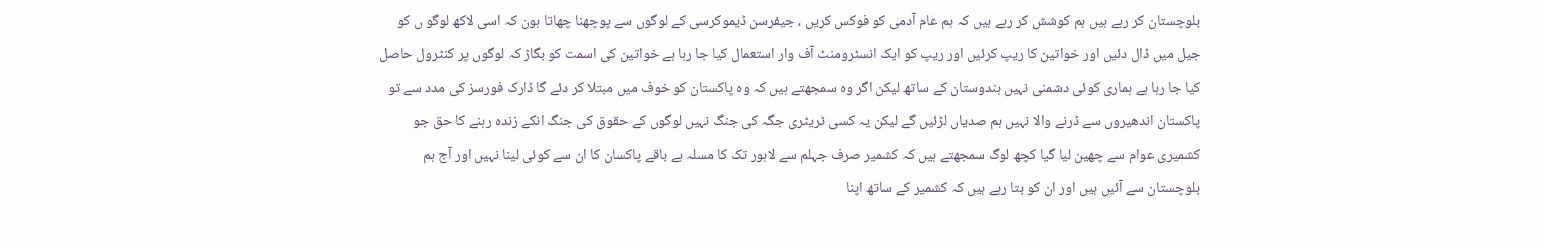بلوچستان کر رہے ہیں ہم کوشش کر رہے ہیں کہ ہم عام آدمی کو فوکس کریں ، جیفرسن ڈیموکرسی کے لوگوں سے پوچھنا چھاتا ہون کہ اسی لاکھ لوگو ں کو جیل میں ڈال دئیں اور خواتین کا ریپ کرئیں اور ریپ کو ایک انسٹرومنٹ آف وار استعمال کیا جا رہا ہے خواتین کی اسمت کو بگاڑ کہ لوگوں پر کنٹرول حاصل کیا جا رہا ہے ہماری کوئی دشمنی نہیں ہندوستان کے ساتھ لیکن اگر وہ سمجھتے ہیں کہ وہ پاکستان کو خوف میں مبتلا کر دئے گا ڈارک فورسز کی مدد سے تو پاکستان اندھیروں سے ڈرنے والا نہیں ہم صدیاں لڑئیں گے لیکن یہ کسی ٹریٹری جگہ کی جنگ نہیں لوگوں کے حقوق کی جنگ انکے زندہ رہنے کا حق جو کشمیری عوام سے چھین لیا گیا کچھ لوگ سمجھتے ہیں کہ کشمیر صرف جہلم سے لاہور تک کا مسلہ ہے باقے پاکسان کا ان سے کوئی لینا نہیں اور آج ہم بلوچستان سے آئیں ہیں اور ان کو بتا رہے ہیں کہ کشمیر کے ساتھ اپنا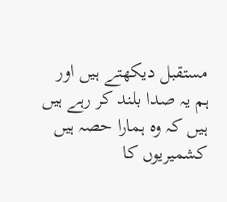مستقبل دیکھتے ہیں اور ہم یہ صدا بلند کر رہے ہیں ہیں کہ وہ ہمارا حصہ ہیں کشمیریوں کا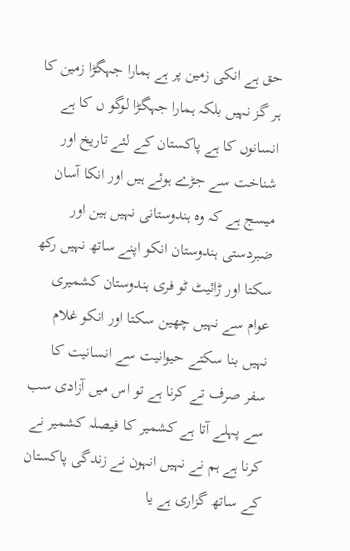حق ہے انکی زمین پر ہے ہمارا جہگڑا زمین کا ہر گز نہیں بلکہ ہمارا جہگڑا لوگو ں کا ہے انسانوں کا ہے پاکستان کے لئے تاریخ اور شناخت سے جڑے ہوئے ہیں اور انکا آسان میسج ہے کہ وہ ہندوستانی نہیں ہین اور ضبردستی ہندوستان انکو اپنے ساتھ نہیں رکھ سکتا اور ڑائیٹ ٹو فری ہندوستان کشمیری عوام سے نہیں چھین سکتا اور انکو غلام نہیں بنا سکتے حیوانیت سے انسانیت کا سفر صرف تے کرنا ہے تو اس میں آزادی سب سے پہلے آتا ہے کشمیر کا فیصلہ کشمیر نے کرنا ہے ہم نے نہیں انہون نے زندگی پاکستان کے ساتھ گزاری ہے یا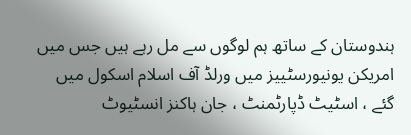ہندوستان کے ساتھ ہم لوگوں سے مل رہے ہیں جس میں امریکن یونیورسٹییز میں ورلڈ آف اسلام اسکول میں گئے ، اسٹیٹ ڈپارٹمنٹ ، جان ہاکنز انسٹیوٹ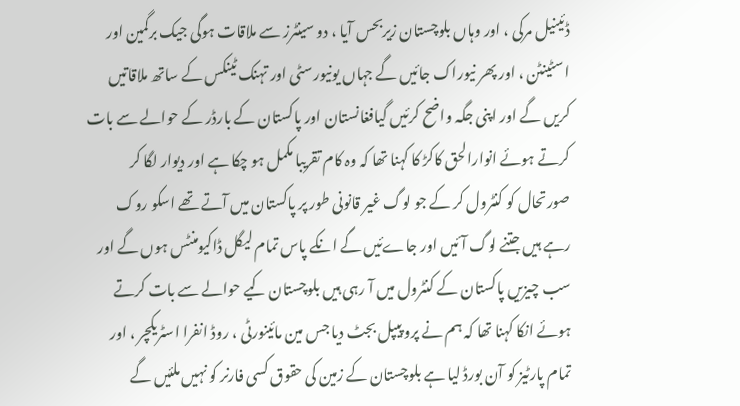ڈئینیل مرکی ، اور وہاں بلوچستان زیربحس آیا ، دو سینٹرز سے ملاقات ہوگی جیک برگمین اور اسٹینٹن ، اور پھر نیوراک جائیں گے جہاں یونیورسٹی اور تہنک ٹینکس کے ساتھ ملاقاتیں کریں گے اور اپنی جگہ واضح کرئیں گیافغانستان اور پاکستان کے بارڈر کے حوالے سے بات کرتے ہوئے انوارالحق کاکڑ کا کہنا تھا کہ وہ کام تقریبا مکمل ہو چکا ہے اور دیوار لگا کر صورتحال کو کنٹرول کر کے جو لوگ غیر قانونی طور پر پاکستان میں آتے تھے اسکو روک رہے ہیں جتنے لوگ آئیں اور جاےئیں گے انکے پاس تمام لیگل ڈاکیومنٹس ہوں گے اور سب چیزیں پاکستان کے کنٹرول میں آ رہی ہیں بلوچستان کیے حوالے سے بات کرتے ہوئے انکا کہنا تھا کہ ہم نے پرو پیپل بجٹ دیا جس مین مائینورٹی ، روڈ انفرا اسٹریکچر ، اور تمام پارٹیز کو آن بورڈ لیا ہے بلوچستان کے زمین کی حقوق کسی فارنر کو نہیں ملئیں گے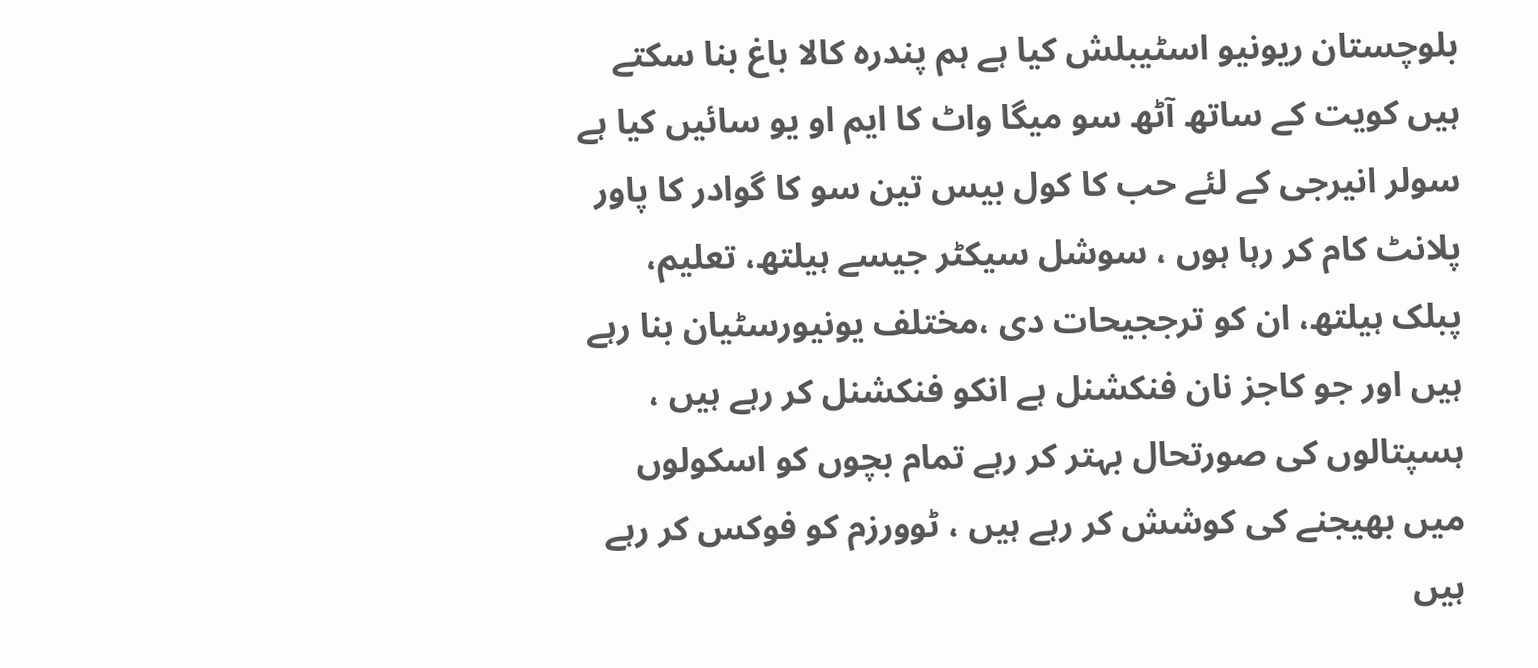بلوچستان ریونیو اسٹیبلش کیا ہے ہم پندرہ کالا باغ بنا سکتے ہیں کویت کے ساتھ آٹھ سو میگا واٹ کا ایم او یو سائیں کیا ہے سولر انیرجی کے لئے حب کا کول بیس تین سو کا گوادر کا پاور پلانٹ کام کر رہا ہوں ، سوشل سیکٹر جیسے ہیلتھ، تعلیم، پبلک ہیلتھ، ان کو ترججیحات دی ،مختلف یونیورسٹیان بنا رہے ہیں اور جو کاجز نان فنکشنل ہے انکو فنکشنل کر رہے ہیں ، ہسپتالوں کی صورتحال بہتر کر رہے تمام بچوں کو اسکولوں میں بھیجنے کی کوشش کر رہے ہیں ، ٹوورزم کو فوکس کر رہے ہیں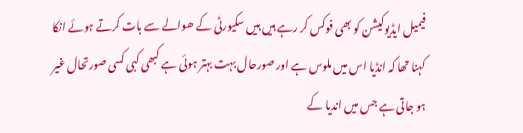فیمیل ایڈیوکیشن کو بھی فوکس کر رہے ہیں ہیں سکیورٹی کے ھوالے سے بات کرتے ہوئے انکا کہنا تھا کہ انڈیا اس میں ملوس ہے اور صورحال بہت بہتر ہوئی ہے کبھی کبی کسی صورتحال غیر ہو جاتی ہے جس میں اندیا کے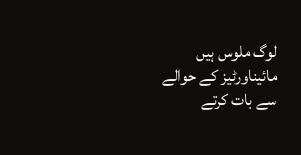لوگ ملوس ہیں مائیناورٹیز کے حوالے سے بات کرتے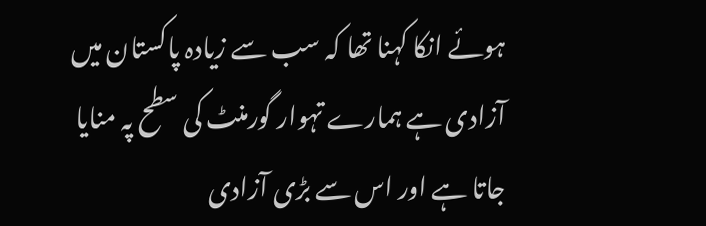ہوئے انکا کہنا تھا کہ سب سے زیادہ پاکستان میں آزادی ہے ہمارے تہوار گورمنٹ کی سطح پہ منایا جاتا ہے اور اس سے بڑی آزادی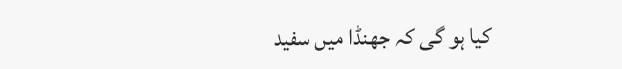کیا ہو گی کہ جھنڈا میں سفید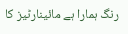رنگ ہمارا ہے مائینارٹیز کا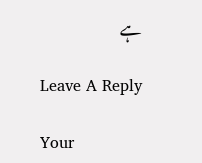ہے

Leave A Reply

Your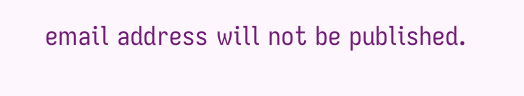email address will not be published.